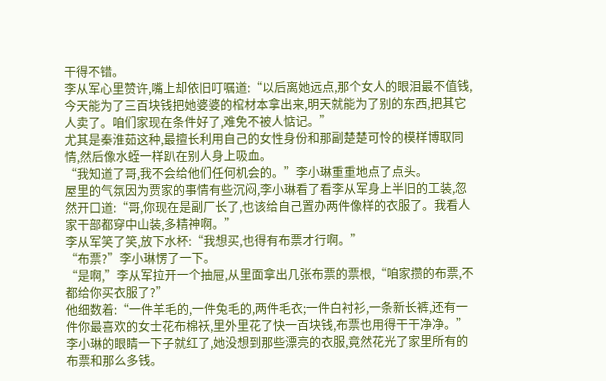干得不错。
李从军心里赞许,嘴上却依旧叮嘱道:“以后离她远点,那个女人的眼泪最不值钱,今天能为了三百块钱把她婆婆的棺材本拿出来,明天就能为了别的东西,把其它人卖了。咱们家现在条件好了,难免不被人惦记。”
尤其是秦淮茹这种,最擅长利用自己的女性身份和那副楚楚可怜的模样博取同情,然后像水蛭一样趴在别人身上吸血。
“我知道了哥,我不会给他们任何机会的。”李小琳重重地点了点头。
屋里的气氛因为贾家的事情有些沉闷,李小琳看了看李从军身上半旧的工装,忽然开口道:“哥,你现在是副厂长了,也该给自己置办两件像样的衣服了。我看人家干部都穿中山装,多精神啊。”
李从军笑了笑,放下水杯:“我想买,也得有布票才行啊。”
“布票?”李小琳愣了一下。
“是啊,”李从军拉开一个抽屉,从里面拿出几张布票的票根,“咱家攒的布票,不都给你买衣服了?”
他细数着:“一件羊毛的,一件兔毛的,两件毛衣;一件白衬衫,一条新长裤,还有一件你最喜欢的女士花布棉袄,里外里花了快一百块钱,布票也用得干干净净。”
李小琳的眼睛一下子就红了,她没想到那些漂亮的衣服,竟然花光了家里所有的布票和那么多钱。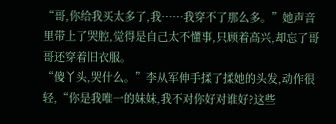“哥,你给我买太多了,我……我穿不了那么多。”她声音里带上了哭腔,觉得是自己太不懂事,只顾着高兴,却忘了哥哥还穿着旧衣服。
“傻丫头,哭什么。”李从军伸手揉了揉她的头发,动作很轻,“你是我唯一的妹妹,我不对你好对谁好?这些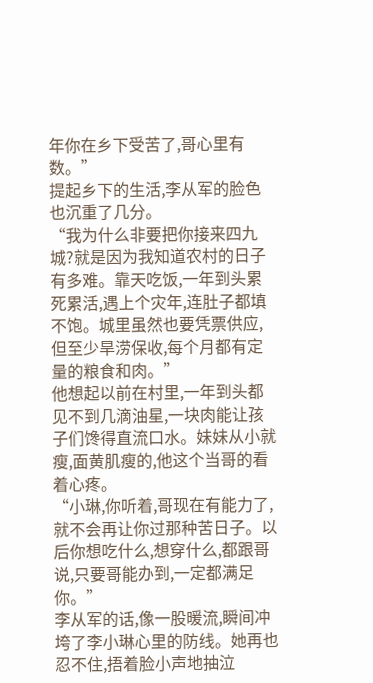年你在乡下受苦了,哥心里有数。”
提起乡下的生活,李从军的脸色也沉重了几分。
“我为什么非要把你接来四九城?就是因为我知道农村的日子有多难。靠天吃饭,一年到头累死累活,遇上个灾年,连肚子都填不饱。城里虽然也要凭票供应,但至少旱涝保收,每个月都有定量的粮食和肉。”
他想起以前在村里,一年到头都见不到几滴油星,一块肉能让孩子们馋得直流口水。妹妹从小就瘦,面黄肌瘦的,他这个当哥的看着心疼。
“小琳,你听着,哥现在有能力了,就不会再让你过那种苦日子。以后你想吃什么,想穿什么,都跟哥说,只要哥能办到,一定都满足你。”
李从军的话,像一股暖流,瞬间冲垮了李小琳心里的防线。她再也忍不住,捂着脸小声地抽泣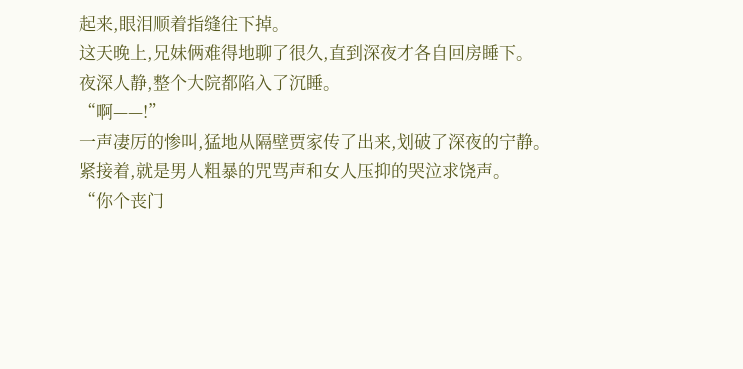起来,眼泪顺着指缝往下掉。
这天晚上,兄妹俩难得地聊了很久,直到深夜才各自回房睡下。
夜深人静,整个大院都陷入了沉睡。
“啊——!”
一声凄厉的惨叫,猛地从隔壁贾家传了出来,划破了深夜的宁静。
紧接着,就是男人粗暴的咒骂声和女人压抑的哭泣求饶声。
“你个丧门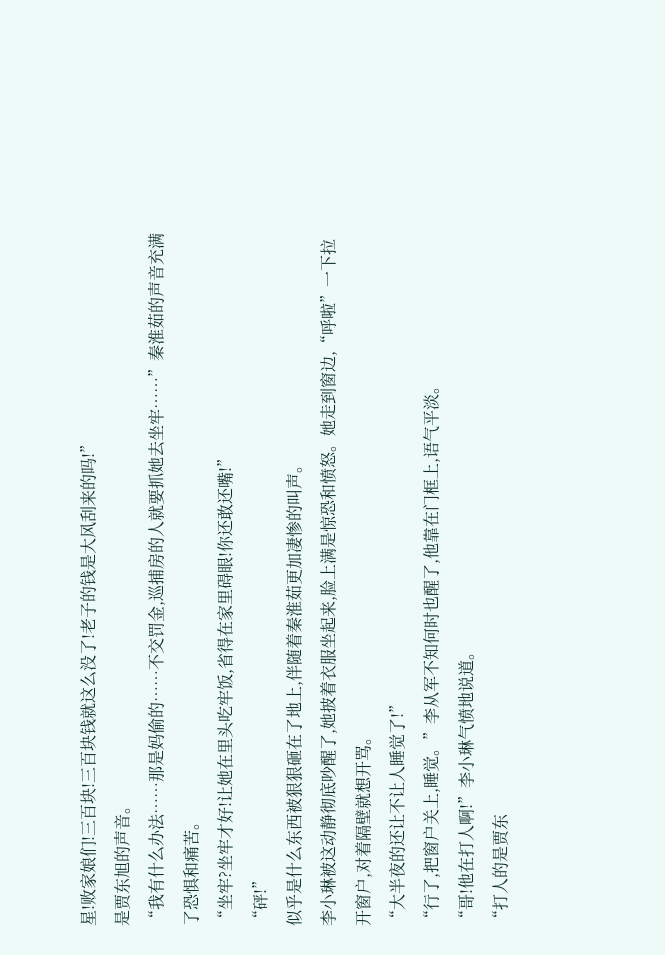星!败家娘们!三百块!三百块钱就这么没了!老子的钱是大风刮来的吗!”
是贾东旭的声音。
“我有什么办法……那是妈偷的……不交罚金,巡捕房的人就要抓她去坐牢……”秦淮茹的声音充满了恐惧和痛苦。
“坐牢?坐牢才好!让她在里头吃牢饭,省得在家里碍眼!你还敢还嘴!”
“砰!”
似乎是什么东西被狠狠砸在了地上,伴随着秦淮茹更加凄惨的叫声。
李小琳被这动静彻底吵醒了,她披着衣服坐起来,脸上满是惊恐和愤怒。她走到窗边,“呼啦”一下拉开窗户,对着隔壁就想开骂。
“大半夜的还让不让人睡觉了!”
“行了,把窗户关上,睡觉。”李从军不知何时也醒了,他靠在门框上,语气平淡。
“哥!他在打人啊!”李小琳气愤地说道。
“打人的是贾东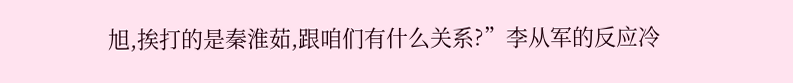旭,挨打的是秦淮茹,跟咱们有什么关系?”李从军的反应冷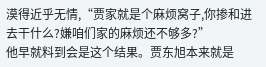漠得近乎无情,“贾家就是个麻烦窝子,你掺和进去干什么?嫌咱们家的麻烦还不够多?”
他早就料到会是这个结果。贾东旭本来就是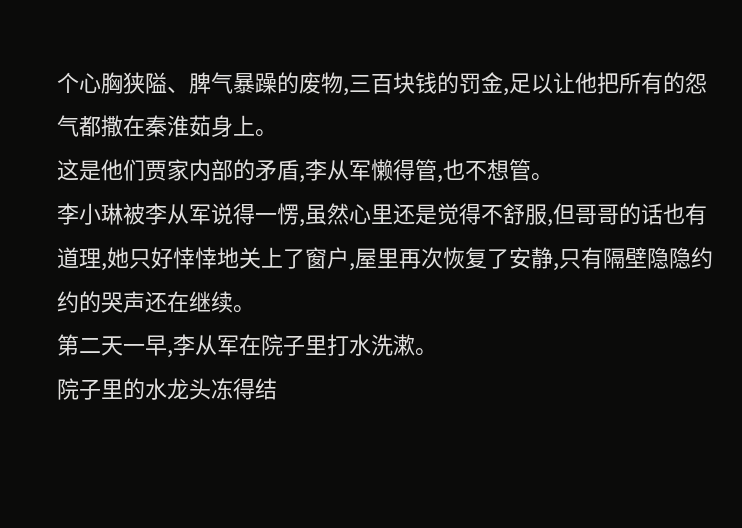个心胸狭隘、脾气暴躁的废物,三百块钱的罚金,足以让他把所有的怨气都撒在秦淮茹身上。
这是他们贾家内部的矛盾,李从军懒得管,也不想管。
李小琳被李从军说得一愣,虽然心里还是觉得不舒服,但哥哥的话也有道理,她只好悻悻地关上了窗户,屋里再次恢复了安静,只有隔壁隐隐约约的哭声还在继续。
第二天一早,李从军在院子里打水洗漱。
院子里的水龙头冻得结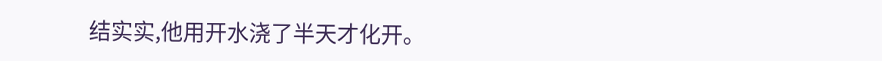结实实,他用开水浇了半天才化开。